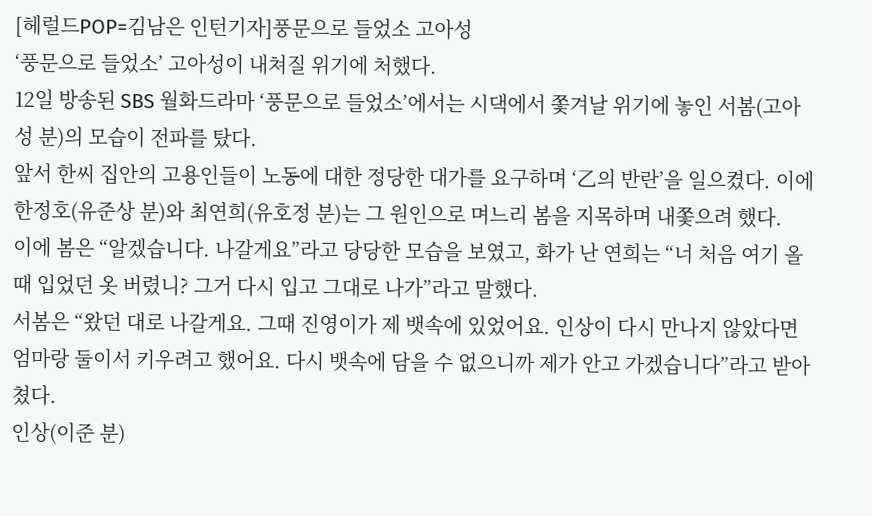[헤럴드POP=김남은 인턴기자]풍문으로 들었소 고아성
‘풍문으로 들었소’ 고아성이 내쳐질 위기에 처했다.
12일 방송된 SBS 월화드라마 ‘풍문으로 들었소’에서는 시댁에서 쫓겨날 위기에 놓인 서봄(고아성 분)의 모습이 전파를 탔다.
앞서 한씨 집안의 고용인들이 노동에 대한 정당한 대가를 요구하며 ‘乙의 반란’을 일으켰다. 이에 한정호(유준상 분)와 최연희(유호정 분)는 그 원인으로 며느리 봄을 지목하며 내쫓으려 했다.
이에 봄은 “알겠습니다. 나갈게요”라고 당당한 모습을 보였고, 화가 난 연희는 “너 처음 여기 올 때 입었던 옷 버렸니? 그거 다시 입고 그대로 나가”라고 말했다.
서봄은 “왔던 대로 나갈게요. 그때 진영이가 제 뱃속에 있었어요. 인상이 다시 만나지 않았다면 엄마랑 둘이서 키우려고 했어요. 다시 뱃속에 담을 수 없으니까 제가 안고 가겠습니다”라고 받아쳤다.
인상(이준 분)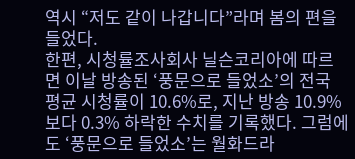역시 “저도 같이 나갑니다”라며 봄의 편을 들었다.
한편, 시청률조사회사 닐슨코리아에 따르면 이날 방송된 ‘풍문으로 들었소’의 전국 평균 시청률이 10.6%로, 지난 방송 10.9%보다 0.3% 하락한 수치를 기록했다. 그럼에도 ‘풍문으로 들었소’는 월화드라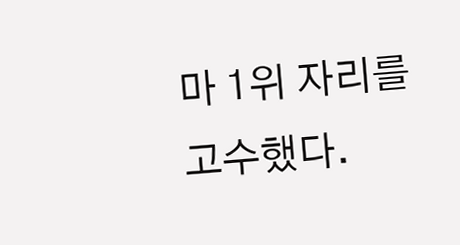마 1위 자리를 고수했다.